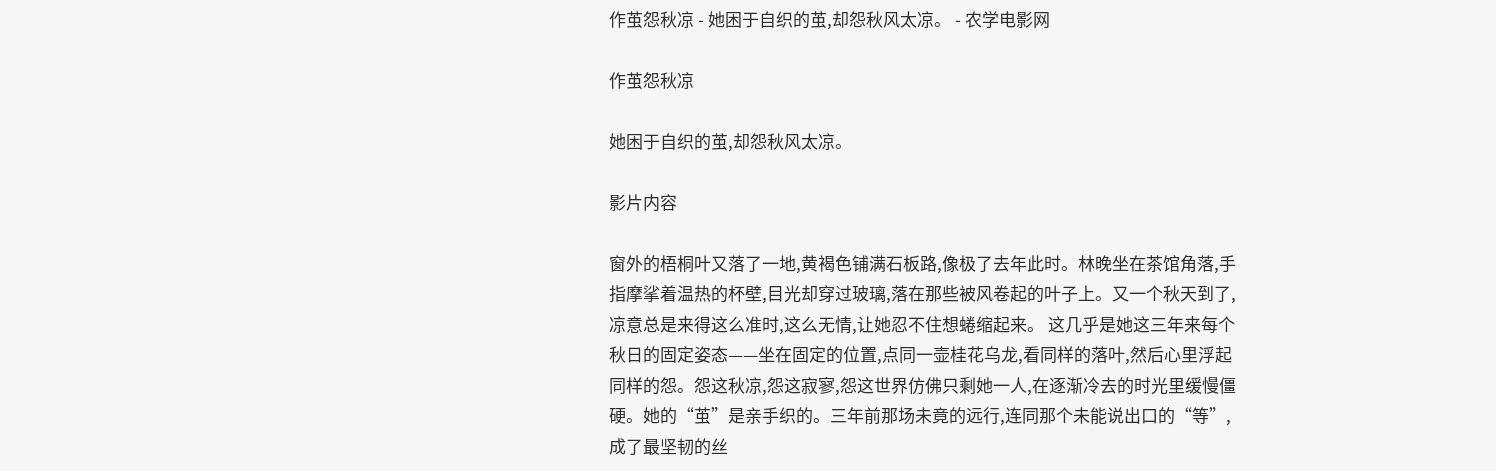作茧怨秋凉 - 她困于自织的茧,却怨秋风太凉。 - 农学电影网

作茧怨秋凉

她困于自织的茧,却怨秋风太凉。

影片内容

窗外的梧桐叶又落了一地,黄褐色铺满石板路,像极了去年此时。林晚坐在茶馆角落,手指摩挲着温热的杯壁,目光却穿过玻璃,落在那些被风卷起的叶子上。又一个秋天到了,凉意总是来得这么准时,这么无情,让她忍不住想蜷缩起来。 这几乎是她这三年来每个秋日的固定姿态——坐在固定的位置,点同一壶桂花乌龙,看同样的落叶,然后心里浮起同样的怨。怨这秋凉,怨这寂寥,怨这世界仿佛只剩她一人,在逐渐冷去的时光里缓慢僵硬。她的“茧”是亲手织的。三年前那场未竟的远行,连同那个未能说出口的“等”,成了最坚韧的丝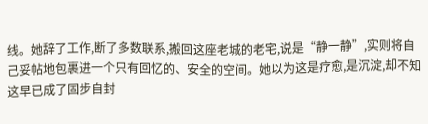线。她辞了工作,断了多数联系,搬回这座老城的老宅,说是“静一静”,实则将自己妥帖地包裹进一个只有回忆的、安全的空间。她以为这是疗愈,是沉淀,却不知这早已成了固步自封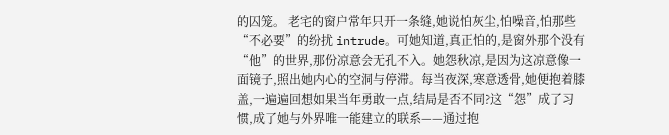的囚笼。 老宅的窗户常年只开一条缝,她说怕灰尘,怕噪音,怕那些“不必要”的纷扰 intrude。可她知道,真正怕的,是窗外那个没有“他”的世界,那份凉意会无孔不入。她怨秋凉,是因为这凉意像一面镜子,照出她内心的空洞与停滞。每当夜深,寒意透骨,她便抱着膝盖,一遍遍回想如果当年勇敢一点,结局是否不同?这“怨”成了习惯,成了她与外界唯一能建立的联系——通过抱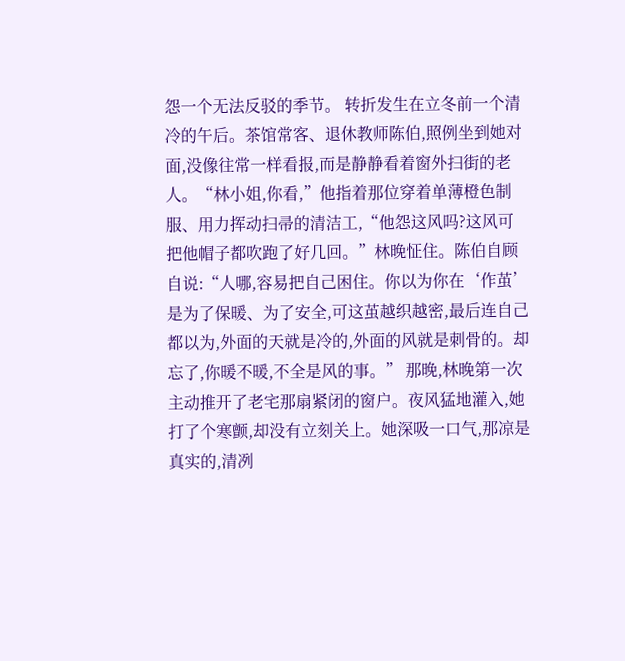怨一个无法反驳的季节。 转折发生在立冬前一个清冷的午后。茶馆常客、退休教师陈伯,照例坐到她对面,没像往常一样看报,而是静静看着窗外扫街的老人。“林小姐,你看,”他指着那位穿着单薄橙色制服、用力挥动扫帚的清洁工,“他怨这风吗?这风可把他帽子都吹跑了好几回。”林晚怔住。陈伯自顾自说:“人哪,容易把自己困住。你以为你在‘作茧’是为了保暖、为了安全,可这茧越织越密,最后连自己都以为,外面的天就是冷的,外面的风就是刺骨的。却忘了,你暖不暖,不全是风的事。” 那晚,林晚第一次主动推开了老宅那扇紧闭的窗户。夜风猛地灌入,她打了个寒颤,却没有立刻关上。她深吸一口气,那凉是真实的,清冽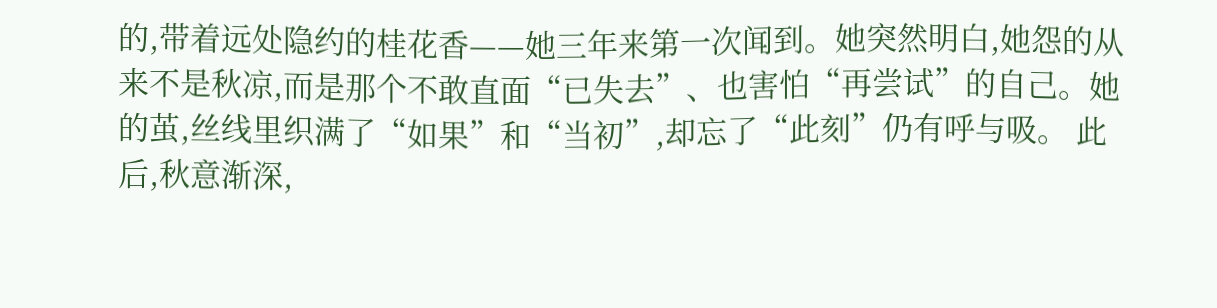的,带着远处隐约的桂花香——她三年来第一次闻到。她突然明白,她怨的从来不是秋凉,而是那个不敢直面“已失去”、也害怕“再尝试”的自己。她的茧,丝线里织满了“如果”和“当初”,却忘了“此刻”仍有呼与吸。 此后,秋意渐深,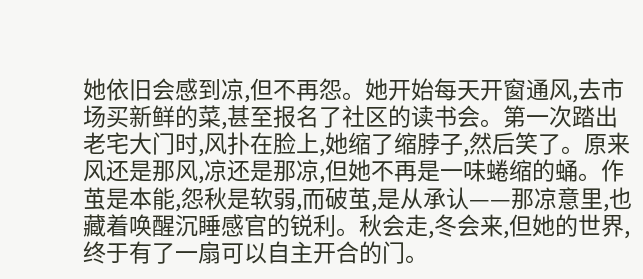她依旧会感到凉,但不再怨。她开始每天开窗通风,去市场买新鲜的菜,甚至报名了社区的读书会。第一次踏出老宅大门时,风扑在脸上,她缩了缩脖子,然后笑了。原来风还是那风,凉还是那凉,但她不再是一味蜷缩的蛹。作茧是本能,怨秋是软弱,而破茧,是从承认——那凉意里,也藏着唤醒沉睡感官的锐利。秋会走,冬会来,但她的世界,终于有了一扇可以自主开合的门。